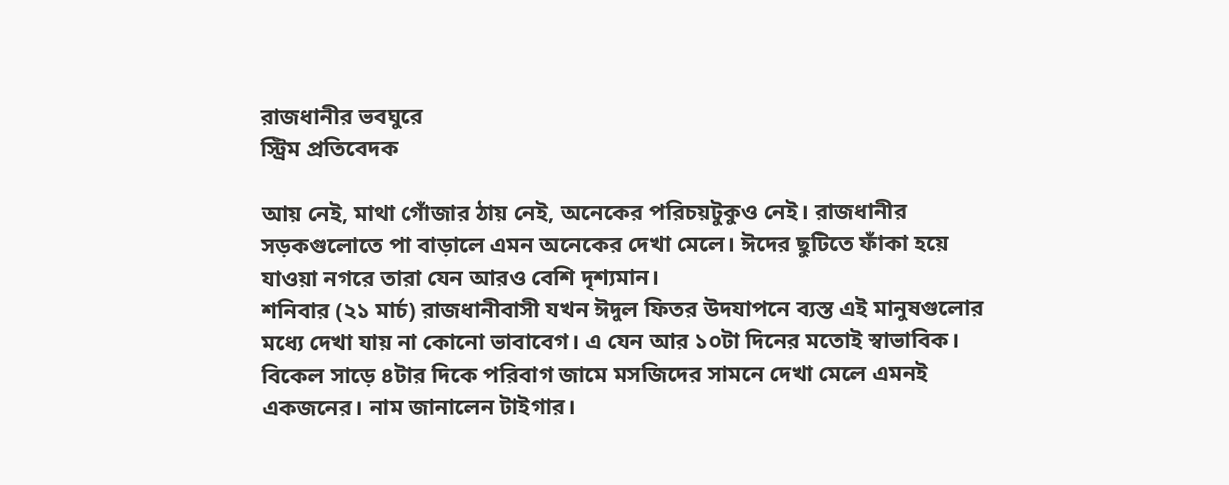রাজধানীর ভবঘুরে
স্ট্রিম প্রতিবেদক

আয় নেই, মাথা গোঁজার ঠায় নেই, অনেকের পরিচয়টুকুও নেই। রাজধানীর সড়কগুলোতে পা বাড়ালে এমন অনেকের দেখা মেলে। ঈদের ছুটিতে ফাঁকা হয়ে যাওয়া নগরে তারা যেন আরও বেশি দৃশ্যমান।
শনিবার (২১ মার্চ) রাজধানীবাসী যখন ঈদুল ফিতর উদযাপনে ব্যস্ত এই মানুষগুলোর মধ্যে দেখা যায় না কোনো ভাবাবেগ। এ যেন আর ১০টা দিনের মতোই স্বাভাবিক।
বিকেল সাড়ে ৪টার দিকে পরিবাগ জামে মসজিদের সামনে দেখা মেলে এমনই একজনের। নাম জানালেন টাইগার।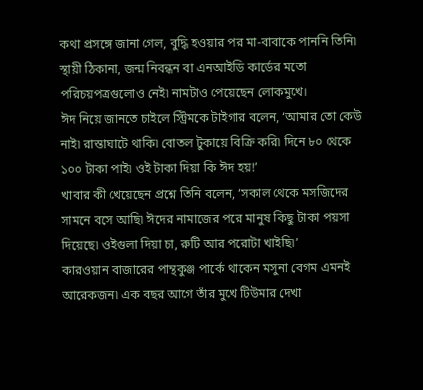কথা প্রসঙ্গে জানা গেল, বুদ্ধি হওয়ার পর মা-বাবাকে পাননি তিনি৷ স্থায়ী ঠিকানা, জন্ম নিবন্ধন বা এনআইডি কার্ডের মতো পরিচয়পত্রগুলোও নেই৷ নামটাও পেয়েছেন লোকমুখে।
ঈদ নিয়ে জানতে চাইলে স্ট্রিমকে টাইগার বলেন, ‘আমার তো কেউ নাই৷ রাস্তাঘাটে থাকি৷ বোতল টুকায়ে বিক্রি করি৷ দিনে ৮০ থেকে ১০০ টাকা পাই৷ ওই টাকা দিয়া কি ঈদ হয়!’
খাবার কী খেয়েছেন প্রশ্নে তিনি বলেন, ‘সকাল থেকে মসজিদের সামনে বসে আছি৷ ঈদের নামাজের পরে মানুষ কিছু টাকা পয়সা দিয়েছে৷ ওইগুলা দিয়া চা, রুটি আর পরোটা খাইছি৷’
কারওয়ান বাজারের পান্থকুঞ্জ পার্কে থাকেন মসুনা বেগম এমনই আরেকজন৷ এক বছর আগে তাঁর মুখে টিউমার দেখা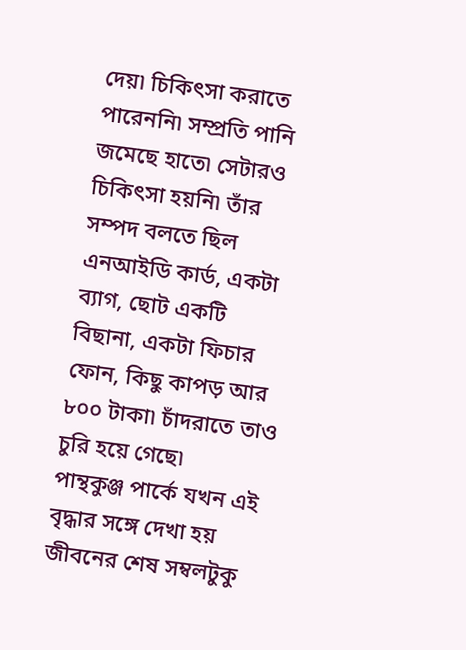দেয়৷ চিকিৎসা করাতে পারেননি৷ সম্প্রতি পানি জমেছে হাতে৷ সেটারও চিকিৎসা হয়নি৷ তাঁর সম্পদ বলতে ছিল এনআইডি কার্ড, একটা ব্যাগ, ছোট একটি বিছানা, একটা ফিচার ফোন, কিছু কাপড় আর ৮০০ টাকা৷ চাঁদরাতে তাও চুরি হয়ে গেছে৷
পান্থকুঞ্জ পার্কে যখন এই বৃদ্ধার সঙ্গে দেখা হয় জীবনের শেষ সম্বলটুকু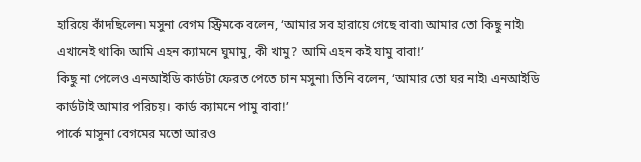হারিয়ে কাঁদছিলেন৷ মসুনা বেগম স্ট্রিমকে বলেন, ‘আমার সব হারায়ে গেছে বাবা৷ আমার তো কিছু নাই৷ এখানেই থাকি৷ আমি এহন ক্যামনে ঘুমামু, কী খামু? আমি এহন কই যামু বাবা!’
কিছু না পেলেও এনআইডি কার্ডটা ফেরত পেতে চান মসুনা৷ তিনি বলেন, ‘আমার তো ঘর নাই৷ এনআইডি কার্ডটাই আমার পরিচয়। কার্ড ক্যামনে পামু বাবা!’
পার্কে মাসুনা বেগমের মতো আরও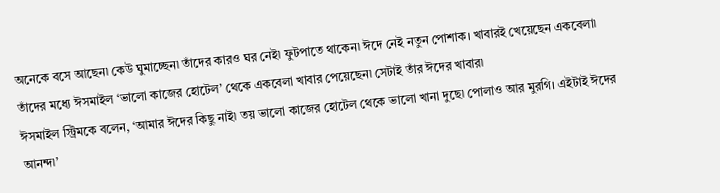অনেকে বসে আছেন৷ কেউ ঘুমাচ্ছেন৷ তাঁদের কারও ঘর নেই৷ ফুটপাতে থাকেন৷ ঈদে নেই নতুন পোশাক। খাবারই খেয়েছেন একবেলা৷ তাঁদের মধ্যে ঈসমাইল ‘ভালো কাজের হোটেল’ থেকে একবেলা খাবার পেয়েছেন৷ সেটাই তাঁর ঈদের খাবার৷
ঈসমাইল স্ট্রিমকে বলেন, ‘আমার ঈদের কিছু নাই৷ তয় ভালো কাজের হোটেল থেকে ভালো খানা দুছে৷ পোলাও আর মুরগি। এইটাই ঈদের আনন্দ৷’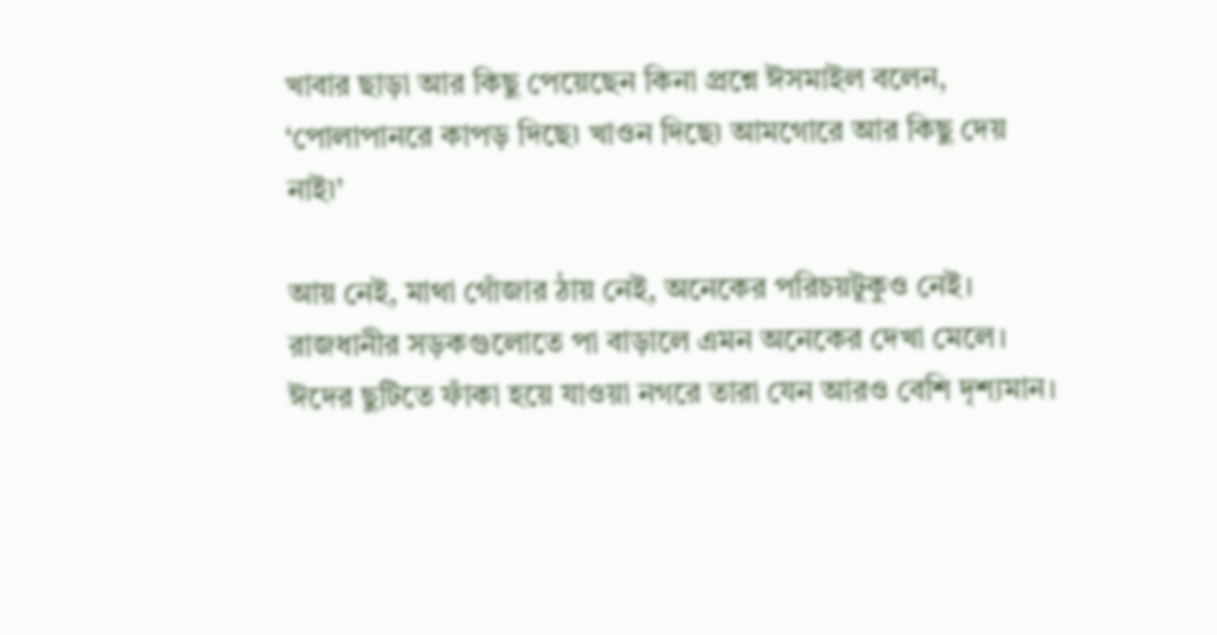খাবার ছাড়া আর কিছু পেয়েছেন কিনা প্রশ্নে ঈসমাইল বলেন, ‘পোলাপানরে কাপড় দিছে৷ খাওন দিছে৷ আমগোরে আর কিছু দেয় নাই৷’

আয় নেই, মাথা গোঁজার ঠায় নেই, অনেকের পরিচয়টুকুও নেই। রাজধানীর সড়কগুলোতে পা বাড়ালে এমন অনেকের দেখা মেলে। ঈদের ছুটিতে ফাঁকা হয়ে যাওয়া নগরে তারা যেন আরও বেশি দৃশ্যমান।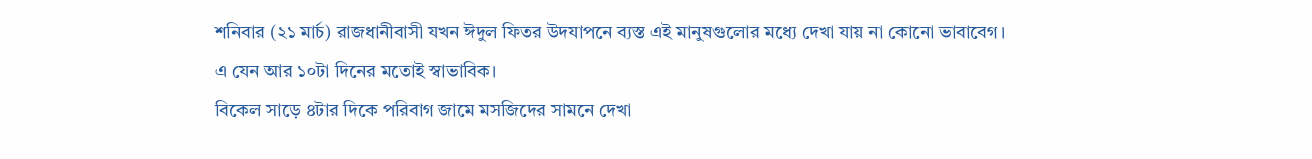শনিবার (২১ মার্চ) রাজধানীবাসী যখন ঈদুল ফিতর উদযাপনে ব্যস্ত এই মানুষগুলোর মধ্যে দেখা যায় না কোনো ভাবাবেগ। এ যেন আর ১০টা দিনের মতোই স্বাভাবিক।
বিকেল সাড়ে ৪টার দিকে পরিবাগ জামে মসজিদের সামনে দেখা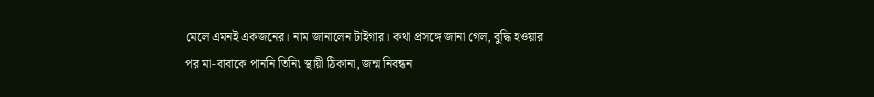মেলে এমনই একজনের। নাম জানালেন টাইগার। কথা প্রসঙ্গে জানা গেল, বুদ্ধি হওয়ার পর মা-বাবাকে পাননি তিনি৷ স্থায়ী ঠিকানা, জন্ম নিবন্ধন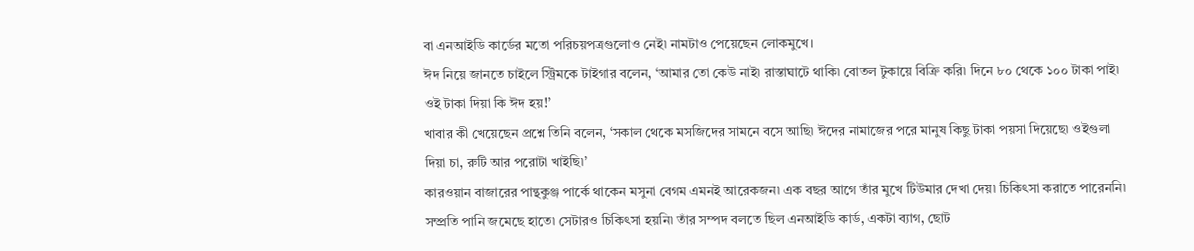বা এনআইডি কার্ডের মতো পরিচয়পত্রগুলোও নেই৷ নামটাও পেয়েছেন লোকমুখে।
ঈদ নিয়ে জানতে চাইলে স্ট্রিমকে টাইগার বলেন, ‘আমার তো কেউ নাই৷ রাস্তাঘাটে থাকি৷ বোতল টুকায়ে বিক্রি করি৷ দিনে ৮০ থেকে ১০০ টাকা পাই৷ ওই টাকা দিয়া কি ঈদ হয়!’
খাবার কী খেয়েছেন প্রশ্নে তিনি বলেন, ‘সকাল থেকে মসজিদের সামনে বসে আছি৷ ঈদের নামাজের পরে মানুষ কিছু টাকা পয়সা দিয়েছে৷ ওইগুলা দিয়া চা, রুটি আর পরোটা খাইছি৷’
কারওয়ান বাজারের পান্থকুঞ্জ পার্কে থাকেন মসুনা বেগম এমনই আরেকজন৷ এক বছর আগে তাঁর মুখে টিউমার দেখা দেয়৷ চিকিৎসা করাতে পারেননি৷ সম্প্রতি পানি জমেছে হাতে৷ সেটারও চিকিৎসা হয়নি৷ তাঁর সম্পদ বলতে ছিল এনআইডি কার্ড, একটা ব্যাগ, ছোট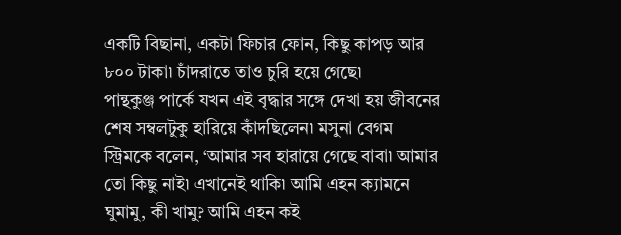একটি বিছানা, একটা ফিচার ফোন, কিছু কাপড় আর ৮০০ টাকা৷ চাঁদরাতে তাও চুরি হয়ে গেছে৷
পান্থকুঞ্জ পার্কে যখন এই বৃদ্ধার সঙ্গে দেখা হয় জীবনের শেষ সম্বলটুকু হারিয়ে কাঁদছিলেন৷ মসুনা বেগম স্ট্রিমকে বলেন, ‘আমার সব হারায়ে গেছে বাবা৷ আমার তো কিছু নাই৷ এখানেই থাকি৷ আমি এহন ক্যামনে ঘুমামু, কী খামু? আমি এহন কই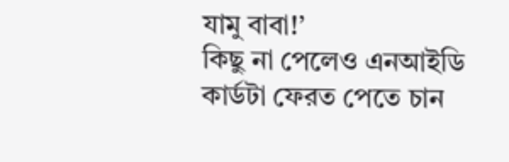যামু বাবা!’
কিছু না পেলেও এনআইডি কার্ডটা ফেরত পেতে চান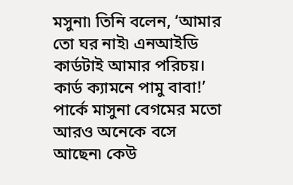মসুনা৷ তিনি বলেন, ‘আমার তো ঘর নাই৷ এনআইডি কার্ডটাই আমার পরিচয়। কার্ড ক্যামনে পামু বাবা!’
পার্কে মাসুনা বেগমের মতো আরও অনেকে বসে আছেন৷ কেউ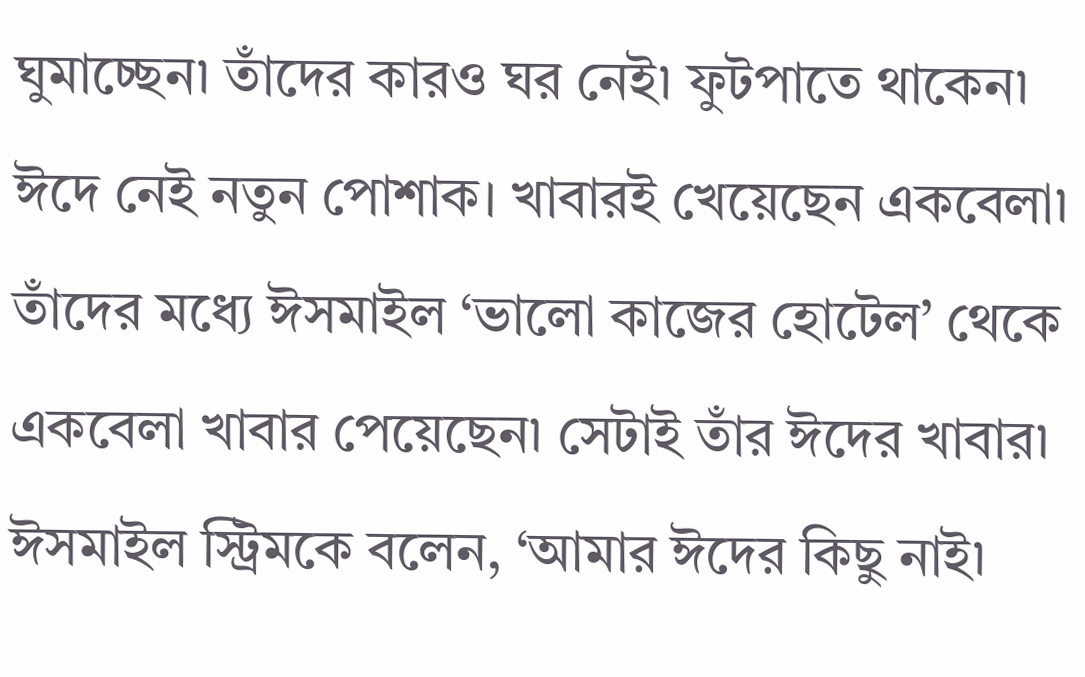ঘুমাচ্ছেন৷ তাঁদের কারও ঘর নেই৷ ফুটপাতে থাকেন৷ ঈদে নেই নতুন পোশাক। খাবারই খেয়েছেন একবেলা৷ তাঁদের মধ্যে ঈসমাইল ‘ভালো কাজের হোটেল’ থেকে একবেলা খাবার পেয়েছেন৷ সেটাই তাঁর ঈদের খাবার৷
ঈসমাইল স্ট্রিমকে বলেন, ‘আমার ঈদের কিছু নাই৷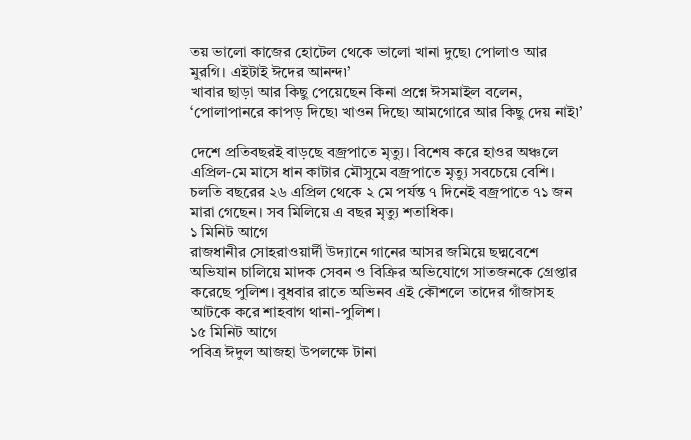তয় ভালো কাজের হোটেল থেকে ভালো খানা দুছে৷ পোলাও আর মুরগি। এইটাই ঈদের আনন্দ৷’
খাবার ছাড়া আর কিছু পেয়েছেন কিনা প্রশ্নে ঈসমাইল বলেন, ‘পোলাপানরে কাপড় দিছে৷ খাওন দিছে৷ আমগোরে আর কিছু দেয় নাই৷’

দেশে প্রতিবছরই বাড়ছে বজ্রপাতে মৃত্যু। বিশেষ করে হাওর অঞ্চলে এপ্রিল-মে মাসে ধান কাটার মৌসুমে বজ্রপাতে মৃত্যু সবচেয়ে বেশি। চলতি বছরের ২৬ এপ্রিল থেকে ২ মে পর্যন্ত ৭ দিনেই বজ্রপাতে ৭১ জন মারা গেছেন। সব মিলিয়ে এ বছর মৃত্যু শতাধিক।
১ মিনিট আগে
রাজধানীর সোহরাওয়ার্দী উদ্যানে গানের আসর জমিয়ে ছদ্মবেশে অভিযান চালিয়ে মাদক সেবন ও বিক্রির অভিযোগে সাতজনকে গ্রেপ্তার করেছে পুলিশ। বুধবার রাতে অভিনব এই কৌশলে তাদের গাঁজাসহ আটকে করে শাহবাগ থানা-পুলিশ।
১৫ মিনিট আগে
পবিত্র ঈদুল আজহা উপলক্ষে টানা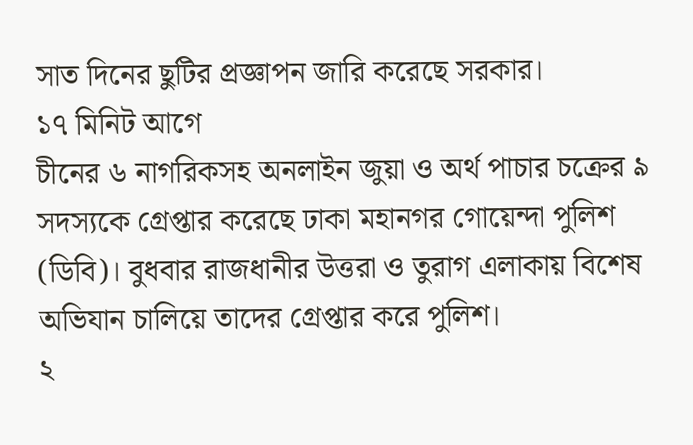সাত দিনের ছুটির প্রজ্ঞাপন জারি করেছে সরকার।
১৭ মিনিট আগে
চীনের ৬ নাগরিকসহ অনলাইন জুয়া ও অর্থ পাচার চক্রের ৯ সদস্যকে গ্রেপ্তার করেছে ঢাকা মহানগর গোয়েন্দা পুলিশ (ডিবি)। বুধবার রাজধানীর উত্তরা ও তুরাগ এলাকায় বিশেষ অভিযান চালিয়ে তাদের গ্রেপ্তার করে পুলিশ।
২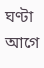ঘণ্টা আগে